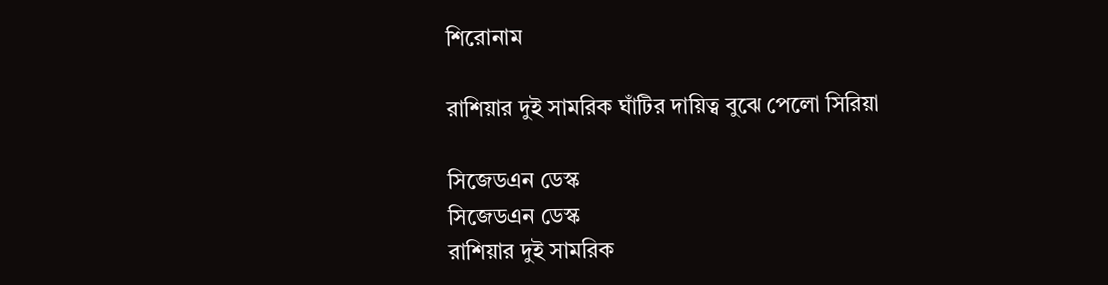শিরোনাম

রাশিয়ার দুই সামরিক ঘাঁটির দায়িত্ব বুঝে পেলো সিরিয়া

সিজেডএন ডেস্ক
সিজেডএন ডেস্ক
রাশিয়ার দুই সামরিক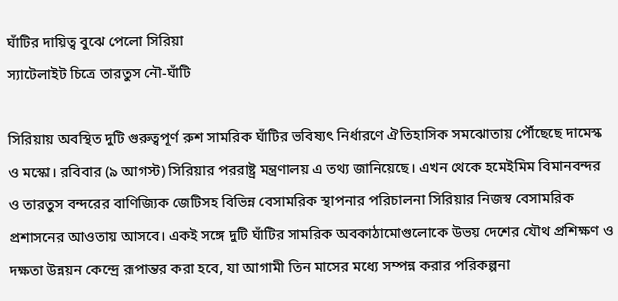ঘাঁটির দায়িত্ব বুঝে পেলো সিরিয়া
স্যাটেলাইট চিত্রে তারতুস নৌ-ঘাঁটি

সিরিয়ায় অবস্থিত দুটি গুরুত্বপূর্ণ রুশ সামরিক ঘাঁটির ভবিষ্যৎ নির্ধারণে ঐতিহাসিক সমঝোতায় পৌঁছেছে দামেস্ক ও মস্কো। রবিবার (৯ আগস্ট) সিরিয়ার পররাষ্ট্র মন্ত্রণালয় এ তথ্য জানিয়েছে। এখন থেকে হমেইমিম বিমানবন্দর ও তারতুস বন্দরের বাণিজ্যিক জেটিসহ বিভিন্ন বেসামরিক স্থাপনার পরিচালনা সিরিয়ার নিজস্ব বেসামরিক প্রশাসনের আওতায় আসবে। একই সঙ্গে দুটি ঘাঁটির সামরিক অবকাঠামোগুলোকে উভয় দেশের যৌথ প্রশিক্ষণ ও দক্ষতা উন্নয়ন কেন্দ্রে রূপান্তর করা হবে, যা আগামী তিন মাসের মধ্যে সম্পন্ন করার পরিকল্পনা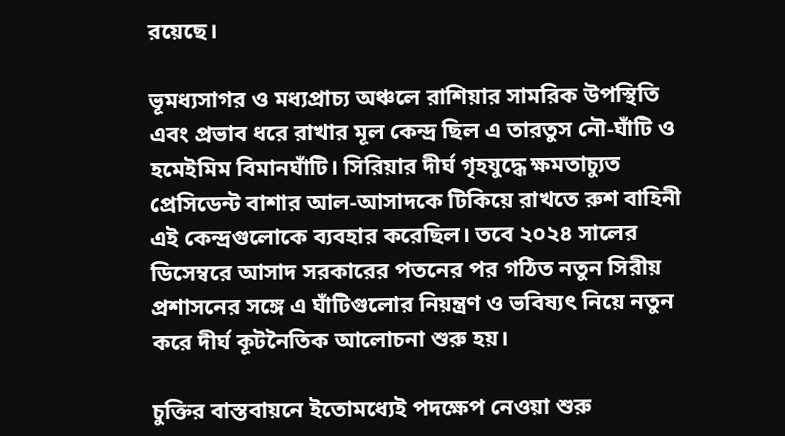রয়েছে।

ভূমধ্যসাগর ও মধ্যপ্রাচ্য অঞ্চলে রাশিয়ার সামরিক উপস্থিতি এবং প্রভাব ধরে রাখার মূল কেন্দ্র ছিল এ তারতুস নৌ-ঘাঁটি ও হমেইমিম বিমানঘাঁটি। সিরিয়ার দীর্ঘ গৃহযুদ্ধে ক্ষমতাচ্যুত প্রেসিডেন্ট বাশার আল-আসাদকে টিকিয়ে রাখতে রুশ বাহিনী এই কেন্দ্রগুলোকে ব্যবহার করেছিল। তবে ২০২৪ সালের ডিসেম্বরে আসাদ সরকারের পতনের পর গঠিত নতুন সিরীয় প্রশাসনের সঙ্গে এ ঘাঁটিগুলোর নিয়ন্ত্রণ ও ভবিষ্যৎ নিয়ে নতুন করে দীর্ঘ কূটনৈতিক আলোচনা শুরু হয়।

চুক্তির বাস্তবায়নে ইতোমধ্যেই পদক্ষেপ নেওয়া শুরু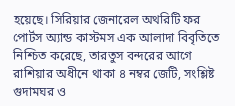হয়েছে। সিরিয়ার জেনারেল অথরিটি ফর পোর্টস অ্যান্ড কাস্টমস এক আলাদা বিবৃতিতে নিশ্চিত করেছে, তারতুস বন্দরের আগে রাশিয়ার অধীনে থাকা ৪ নম্বর জেটি, সংশ্লিষ্ট গুদামঘর ও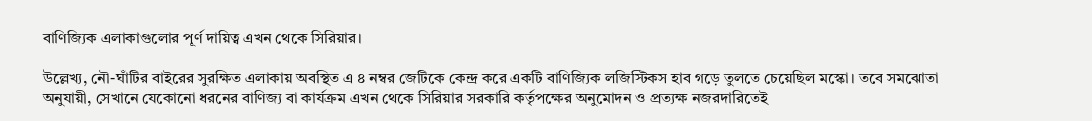বাণিজ্যিক এলাকাগুলোর পূর্ণ দায়িত্ব এখন থেকে সিরিয়ার।

উল্লেখ্য, নৌ-ঘাঁটির বাইরের সুরক্ষিত এলাকায় অবস্থিত এ ৪ নম্বর জেটিকে কেন্দ্র করে একটি বাণিজ্যিক লজিস্টিকস হাব গড়ে তুলতে চেয়েছিল মস্কো। তবে সমঝোতা অনুযায়ী, সেখানে যেকোনো ধরনের বাণিজ্য বা কার্যক্রম এখন থেকে সিরিয়ার সরকারি কর্তৃপক্ষের অনুমোদন ও প্রত্যক্ষ নজরদারিতেই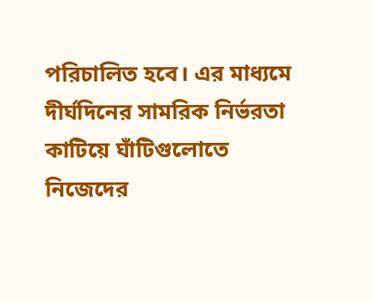পরিচালিত হবে। এর মাধ্যমে দীর্ঘদিনের সামরিক নির্ভরতা কাটিয়ে ঘাঁটিগুলোতে নিজেদের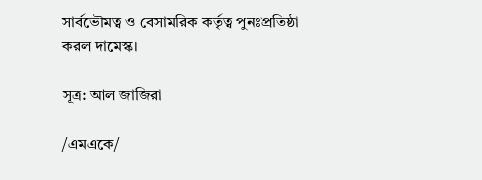সার্বভৌমত্ব ও বেসামরিক কর্তৃত্ব পুনঃপ্রতিষ্ঠা করল দামেস্ক।

সূত্র: আল জাজিরা

/এমএকে/